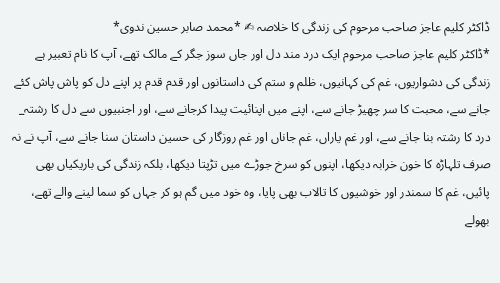ڈاکٹر کلیم عاجز صاحب مرحوم کی زندگی کا خلاصہ ✍ *محمد صابر حسین ندوی*
*ڈاکٹر کلیم عاجز صاحب مرحوم ایک درد مند دل اور جاں سوز جگر کے مالک تھے، آپ کا نام تعبیر ہے زندگی کی دشواریوں، غم کی کہانیوں، ظلم و ستم کی داستانوں اور قدم قدم پر اپنے دل کو پاش پاش کئے جانے سے، محبت کا سر چھیڑ جانے سے، اپنے میں اپنائیت پیدا کرجانے سے، اور اجنبیوں سے دل کا رشتہ_ درد کا رشتہ بنا جانے سے، اور غم یاراں، غم جاناں اور غم روزگار کی حسین داستان سنا جانے سے، آپ نے نہ صرف تلہاڑہ کا خون خرابہ دیکھا، اپنوں کو سرخ جوڑے میں تڑپتا دیکھا، بلکہ زندگی کی باریکیاں بھی پائیں، غم کا سمندر اور خوشیوں کا تالاب بھی پایا، وہ خود میں گم ہو کر جہاں کو سما لینے والے تھے، بھولے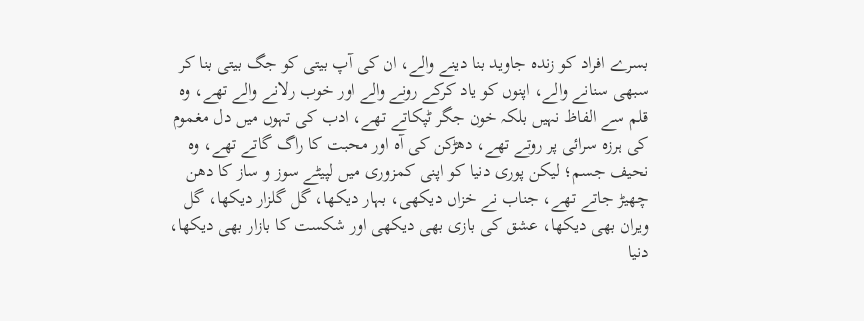بسرے افراد کو زندہ جاوید بنا دینے والے، ان کی آپ بیتی کو جگ بیتی بنا کر سبھی سنانے والے، اپنوں کو یاد کرکے رونے والے اور خوب رلانے والے تھے، وہ قلم سے الفاظ نہیں بلکہ خون جگر ٹپکاتے تھے، ادب کی تہوں میں دل مغموم کی ہرزہ سرائی پر روتے تھے، دھڑکن کی آہ اور محبت کا راگ گاتے تھے، وہ نحیف جسم؛ لیکن پوری دنیا کو اپنی کمزوری میں لپیٹے سوز و ساز کا دھن چھیڑ جاتے تھے، جناب نے خزاں دیکھی، بہار دیکھا، گل گلزار دیکھا، گل ویران بھی دیکھا، عشق کی بازی بھی دیکھی اور شکست کا بازار بھی دیکھا، دنیا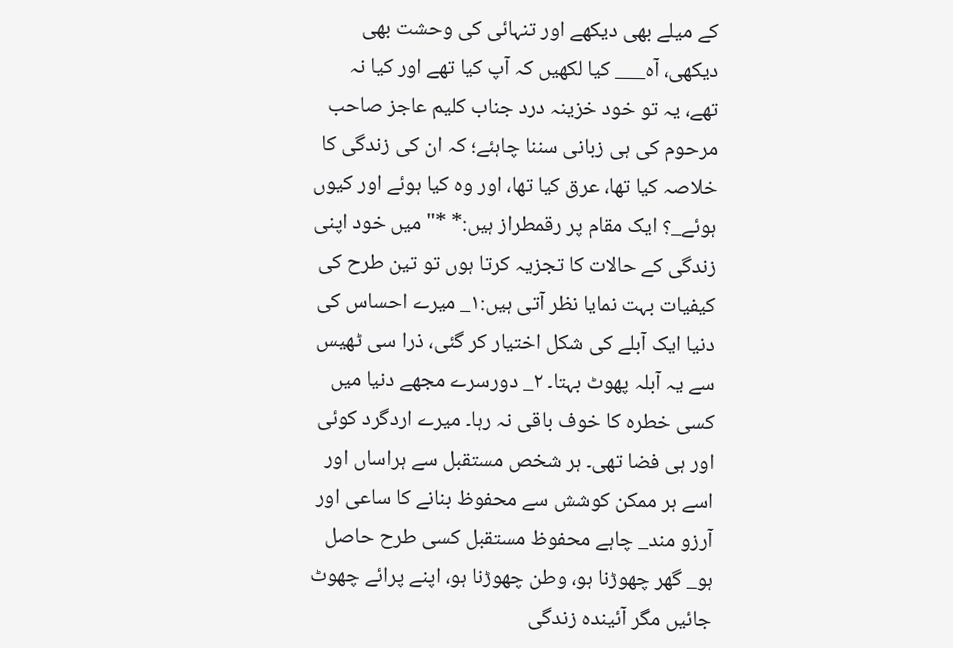کے میلے بھی دیکھے اور تنہائی کی وحشت بھی دیکھی، آہ___ کیا لکھیں کہ آپ کیا تھے اور کیا نہ تھے، یہ تو خود خزینہ درد جناب کلیم عاجز صاحب مرحوم کی ہی زبانی سننا چاہئے؛ کہ ان کی زندگی کا خلاصہ کیا تھا، عرق کیا تھا، اور وہ کیا ہوئے اور کیوں ہوئے_؟ ایک مقام پر رقمطراز ہیں:* *" میں خود اپنی زندگی کے حالات کا تجزیہ کرتا ہوں تو تین طرح کی کیفیات بہت نمایا نظر آتی ہیں:۱_ میرے احساس کی دنیا ایک آبلے کی شکل اختیار کر گئی، ذرا سی ٹھیس سے یہ آبلہ پھوٹ بہتا۔ ۲_ دورسرے مجھے دنیا میں کسی خطرہ کا خوف باقی نہ رہا۔ میرے اردگرد کوئی اور ہی فضا تھی۔ ہر شخص مستقبل سے ہراساں اور اسے ہر ممکن کوشش سے محفوظ بنانے کا ساعی اور آرزو مند_ چاہے محفوظ مستقبل کسی طرح حاصل ہو_ گھر چھوڑنا ہو، وطن چھوڑنا ہو، اپنے پرائے چھوٹ جائیں مگر آئیندہ زندگی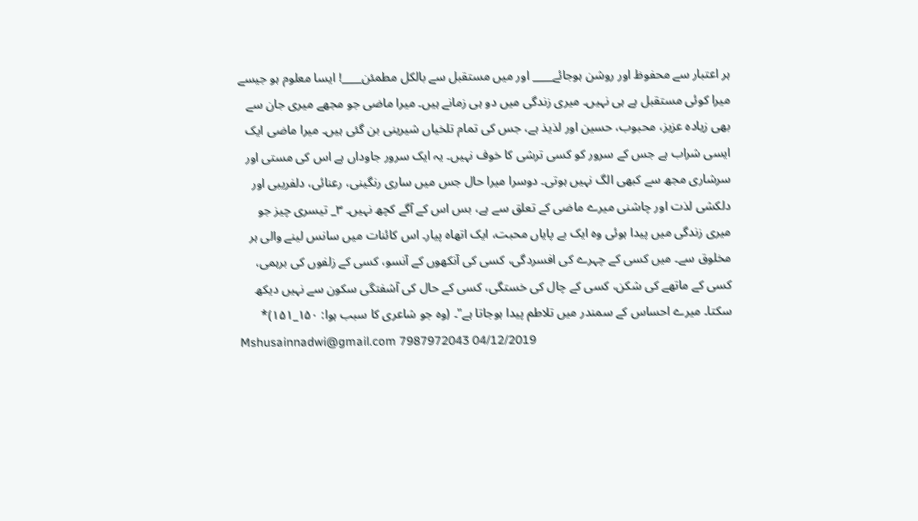ہر اعتبار سے محفوظ اور روشن ہوجائے____ اور میں مستقبل سے بالکل مطمئن____! ایسا معلوم ہو جیسے میرا کوئی مستقبل ہے ہی نہیں۔ میری زندگی میں دو ہی زمانے ہیں۔ میرا ماضی جو مجھے میری جان سے بھی زیادہ عزیز، محبوب، حسین اور لذیذ ہے، جس کی تمام تلخیاں شیرینی بن گئی ہیں۔ میرا ماضی ایک ایسی شراب ہے جس کے سرور کو کسی ترشی کا خوف نہیں۔ یہ ایک سرور جاوداں ہے اس کی مستی اور سرشاری مجھ سے کبھی الگ نہیں ہوتی۔ دوسرا میرا حال جس میں ساری رنگینی، رعنائی، دلفریبی اور دلکشی لذت اور چاشنی میرے ماضی کے تعلق سے ہے، بس اس کے آگے کچھ نہیں۔ ۳_ تیسری چیز جو میری زندگی میں پیدا ہوئی وہ ایک بے پایاں محبت، ایک اتھاہ پیار۔ اس کائنات میں سانس لینے والی ہر مخلوق سے۔ میں کسی کے چہرے کی افسردگی، کسی کی آنکھوں کے آنسو، کسی کے زلفوں کی برہمی، کسی کے ماتھے کی شکن، کسی کے چال کی خستگی، کسی کے حال کی آشفتگی سکون سے نہیں دیکھ سکتا۔ میرے احساس کے سمندر میں تلاطم پیدا ہوجاتا ہے"۔ (وہ جو شاعری کا سبب ہوا: ۱۵۰_۱۵۱)*
Mshusainnadwi@gmail.com 7987972043 04/12/2019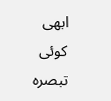ابھی کوئی تبصرہ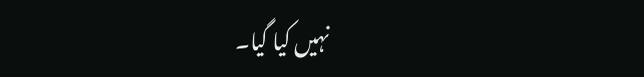نہیں کیا گیا۔